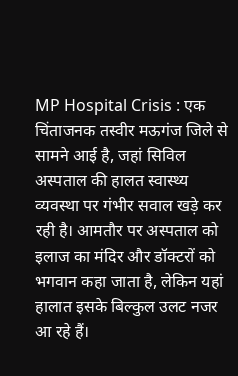MP Hospital Crisis : एक चिंताजनक तस्वीर मऊगंज जिले से सामने आई है, जहां सिविल अस्पताल की हालत स्वास्थ्य व्यवस्था पर गंभीर सवाल खड़े कर रही है। आमतौर पर अस्पताल को इलाज का मंदिर और डॉक्टरों को भगवान कहा जाता है, लेकिन यहां हालात इसके बिल्कुल उलट नजर आ रहे हैं।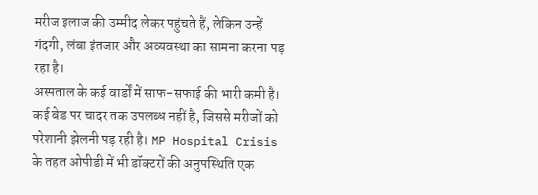मरीज इलाज की उम्मीद लेकर पहुंचते हैं, लेकिन उन्हें गंदगी, लंबा इंतजार और अव्यवस्था का सामना करना पड़ रहा है।
अस्पताल के कई वार्डों में साफ-सफाई की भारी कमी है। कई बेड पर चादर तक उपलब्ध नहीं है, जिससे मरीजों को परेशानी झेलनी पड़ रही है। MP Hospital Crisis के तहत ओपीडी में भी डॉक्टरों की अनुपस्थिति एक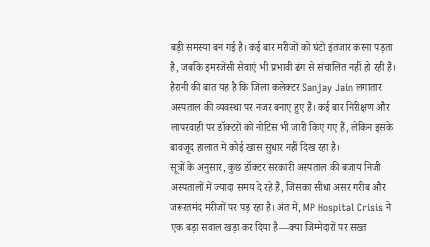बड़ी समस्या बन गई है। कई बार मरीजों को घंटों इंतजार करना पड़ता है, जबकि इमरजेंसी सेवाएं भी प्रभावी ढंग से संचालित नहीं हो रही हैं।
हैरानी की बात यह है कि जिला कलेक्टर Sanjay Jain लगातार अस्पताल की व्यवस्था पर नजर बनाए हुए हैं। कई बार निरीक्षण और लापरवाही पर डॉक्टरों को नोटिस भी जारी किए गए हैं, लेकिन इसके बावजूद हालात में कोई खास सुधार नहीं दिख रहा है।
सूत्रों के अनुसार, कुछ डॉक्टर सरकारी अस्पताल की बजाय निजी अस्पतालों में ज्यादा समय दे रहे हैं, जिसका सीधा असर गरीब और जरूरतमंद मरीजों पर पड़ रहा है। अंत में, MP Hospital Crisis ने एक बड़ा सवाल खड़ा कर दिया है—क्या जिम्मेदारों पर सख्त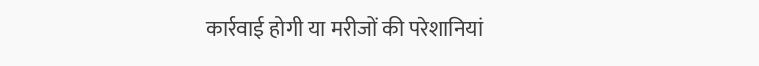कार्रवाई होगी या मरीजों की परेशानियां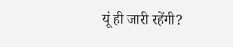यूं ही जारी रहेंगी?